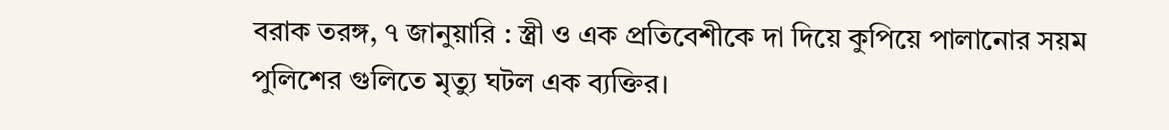বরাক তরঙ্গ, ৭ জানুয়ারি : স্ত্রী ও এক প্রতিবেশীকে দা দিয়ে কুপিয়ে পালানোর সয়ম পুলিশের গুলিতে মৃত্যু ঘটল এক ব্যক্তির।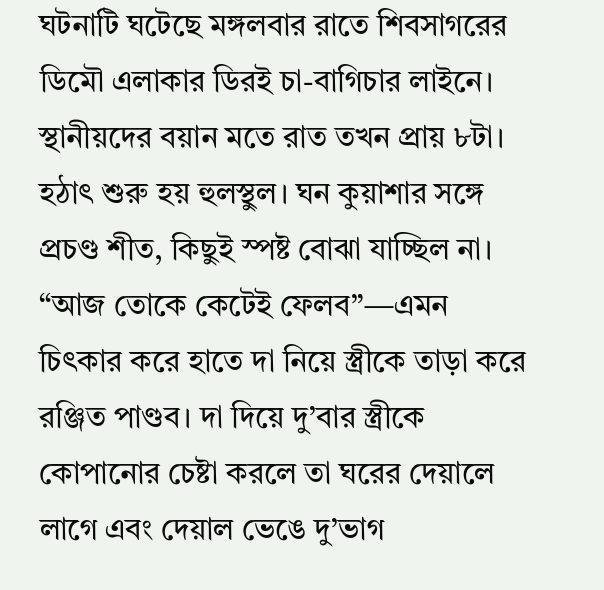ঘটনাটি ঘটেছে মঙ্গলবার রাতে শিবসাগরের ডিমৌ এলাকার ডিরই চা-বাগিচার লাইনে। স্থানীয়দের বয়ান মতে রাত তখন প্রায় ৮টা। হঠাৎ শুরু হয় হুলস্থুল। ঘন কুয়াশার সঙ্গে প্রচণ্ড শীত, কিছুই স্পষ্ট বোঝা যাচ্ছিল না। “আজ তোকে কেটেই ফেলব”—এমন চিৎকার করে হাতে দা নিয়ে স্ত্রীকে তাড়া করে রঞ্জিত পাণ্ডব। দা দিয়ে দু’বার স্ত্রীকে কোপানোর চেষ্টা করলে তা ঘরের দেয়ালে লাগে এবং দেয়াল ভেঙে দু’ভাগ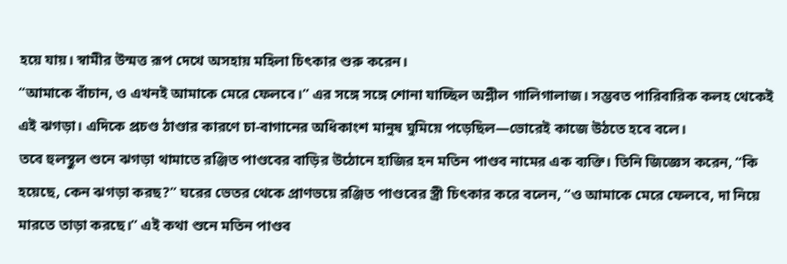হয়ে যায়। স্বামীর উন্মত্ত রূপ দেখে অসহায় মহিলা চিৎকার শুরু করেন।
“আমাকে বাঁচান, ও এখনই আমাকে মেরে ফেলবে।” এর সঙ্গে সঙ্গে শোনা যাচ্ছিল অশ্লীল গালিগালাজ। সম্ভবত পারিবারিক কলহ থেকেই এই ঝগড়া। এদিকে প্রচণ্ড ঠাণ্ডার কারণে চা-বাগানের অধিকাংশ মানুষ ঘুমিয়ে পড়েছিল—ভোরেই কাজে উঠতে হবে বলে।
তবে হুলস্থুল শুনে ঝগড়া থামাতে রঞ্জিত পাণ্ডবের বাড়ির উঠোনে হাজির হন মতিন পাণ্ডব নামের এক ব্যক্তি। তিনি জিজ্ঞেস করেন, “কি হয়েছে, কেন ঝগড়া করছ?” ঘরের ভেতর থেকে প্রাণভয়ে রঞ্জিত পাণ্ডবের স্ত্রী চিৎকার করে বলেন, “ও আমাকে মেরে ফেলবে, দা নিয়ে মারতে তাড়া করছে।” এই কথা শুনে মতিন পাণ্ডব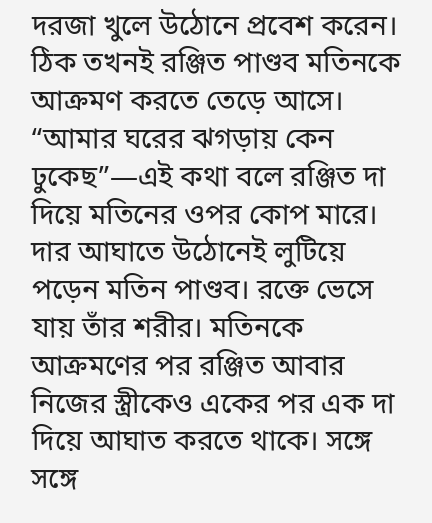দরজা খুলে উঠোনে প্রবেশ করেন। ঠিক তখনই রঞ্জিত পাণ্ডব মতিনকে আক্রমণ করতে তেড়ে আসে।
“আমার ঘরের ঝগড়ায় কেন ঢুকেছ”—এই কথা বলে রঞ্জিত দা দিয়ে মতিনের ওপর কোপ মারে। দার আঘাতে উঠোনেই লুটিয়ে পড়েন মতিন পাণ্ডব। রক্তে ভেসে যায় তাঁর শরীর। মতিনকে আক্রমণের পর রঞ্জিত আবার নিজের স্ত্রীকেও একের পর এক দা দিয়ে আঘাত করতে থাকে। সঙ্গে সঙ্গে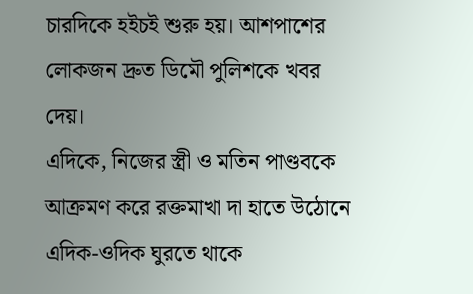চারদিকে হইচই শুরু হয়। আশপাশের লোকজন দ্রুত ডিমৌ পুলিশকে খবর দেয়।
এদিকে, নিজের স্ত্রী ও মতিন পাণ্ডবকে আক্রমণ করে রক্তমাখা দা হাতে উঠোনে এদিক-ওদিক ঘুরতে থাকে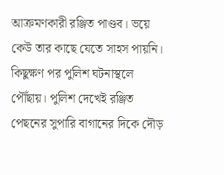আক্রমণকারী রঞ্জিত পাণ্ডব। ভয়ে কেউ তার কাছে যেতে সাহস পায়নি। কিছুক্ষণ পর পুলিশ ঘটনাস্থলে পৌঁছায়। পুলিশ দেখেই রঞ্জিত পেছনের সুপারি বাগানের দিকে দৌড়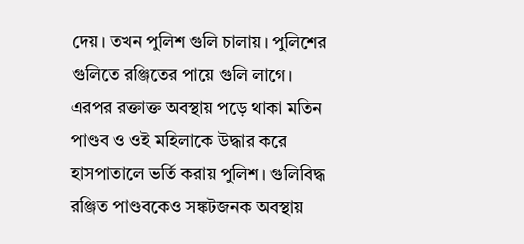দেয়। তখন পুলিশ গুলি চালায়। পুলিশের গুলিতে রঞ্জিতের পায়ে গুলি লাগে।
এরপর রক্তাক্ত অবস্থায় পড়ে থাকা মতিন পাণ্ডব ও ওই মহিলাকে উদ্ধার করে হাসপাতালে ভর্তি করায় পুলিশ। গুলিবিদ্ধ রঞ্জিত পাণ্ডবকেও সঙ্কটজনক অবস্থায়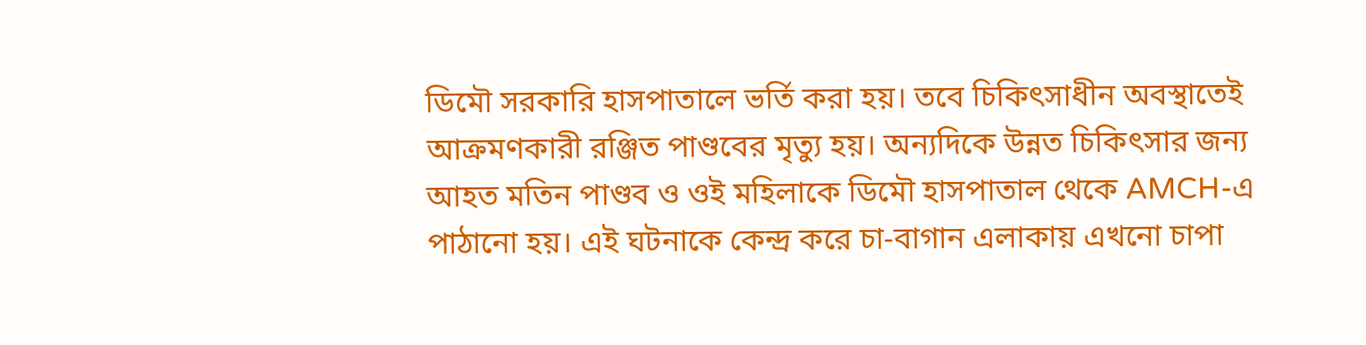ডিমৌ সরকারি হাসপাতালে ভর্তি করা হয়। তবে চিকিৎসাধীন অবস্থাতেই আক্রমণকারী রঞ্জিত পাণ্ডবের মৃত্যু হয়। অন্যদিকে উন্নত চিকিৎসার জন্য আহত মতিন পাণ্ডব ও ওই মহিলাকে ডিমৌ হাসপাতাল থেকে AMCH-এ পাঠানো হয়। এই ঘটনাকে কেন্দ্র করে চা-বাগান এলাকায় এখনো চাপা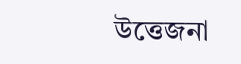উত্তেজনা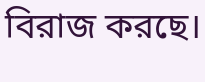বিরাজ করছে।